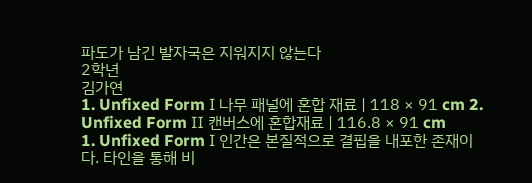파도가 남긴 발자국은 지워지지 않는다
2학년
김가연
1. Unfixed Form Ⅰ 나무 패널에 혼합 재료 | 118 × 91 cm 2. Unfixed Form Ⅱ 캔버스에 혼합재료 | 116.8 × 91 cm
1. Unfixed Form Ⅰ 인간은 본질적으로 결핍을 내포한 존재이다. 타인을 통해 비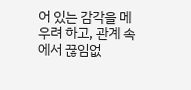어 있는 감각을 메우려 하고, 관계 속에서 끊임없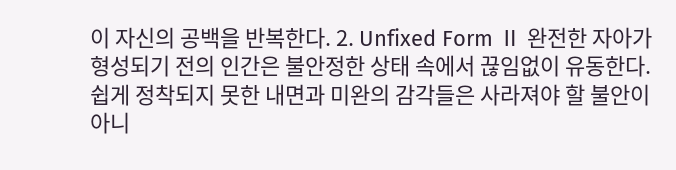이 자신의 공백을 반복한다. 2. Unfixed Form Ⅱ 완전한 자아가 형성되기 전의 인간은 불안정한 상태 속에서 끊임없이 유동한다. 쉽게 정착되지 못한 내면과 미완의 감각들은 사라져야 할 불안이 아니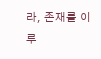라, 존재를 이루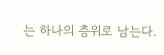는 하나의 층위로 남는다.